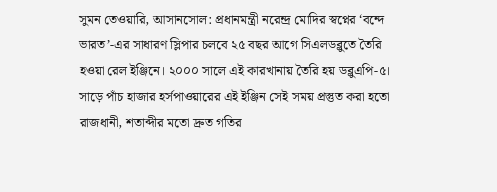সুমন তেওয়ারি, আসানসোল: প্রধানমন্ত্রী নরেন্দ্র মোদির স্বপ্নের ‘বন্দে ভারত’-এর সাধারণ স্লিপার চলবে ২৫ বছর আগে সিএলডব্লুতে তৈরি হওয়া রেল ইঞ্জিনে। ২০০০ সালে এই কারখানায় তৈরি হয় ডব্লুএপি-৫। সাড়ে পাঁচ হাজার হর্সপাওয়ারের এই ইঞ্জিন সেই সময় প্রস্তুত করা হতো রাজধানী, শতাব্দীর মতো দ্রুত গতির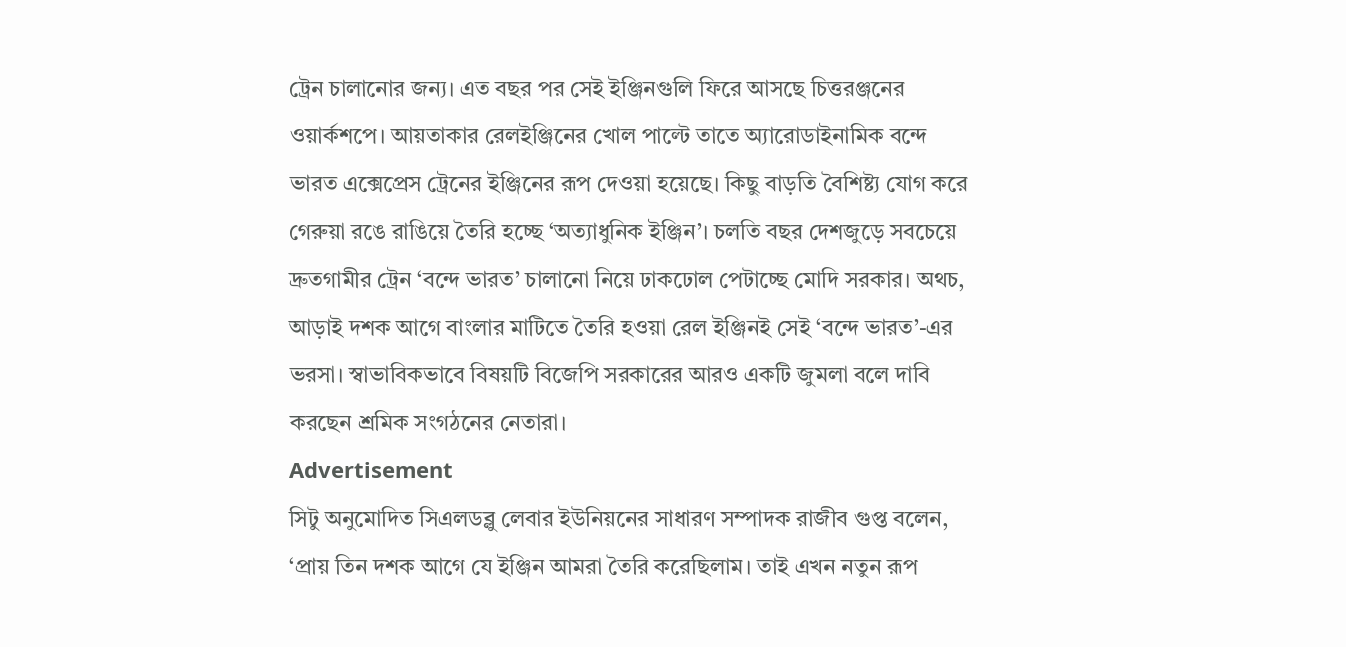ট্রেন চালানোর জন্য। এত বছর পর সেই ইঞ্জিনগুলি ফিরে আসছে চিত্তরঞ্জনের ওয়ার্কশপে। আয়তাকার রেলইঞ্জিনের খোল পাল্টে তাতে অ্যারোডাইনামিক বন্দে ভারত এক্সেপ্রেস ট্রেনের ইঞ্জিনের রূপ দেওয়া হয়েছে। কিছু বাড়তি বৈশিষ্ট্য যোগ করে গেরুয়া রঙে রাঙিয়ে তৈরি হচ্ছে ‘অত্যাধুনিক ইঞ্জিন’। চলতি বছর দেশজুড়ে সবচেয়ে দ্রুতগামীর ট্রেন ‘বন্দে ভারত’ চালানো নিয়ে ঢাকঢোল পেটাচ্ছে মোদি সরকার। অথচ, আড়াই দশক আগে বাংলার মাটিতে তৈরি হওয়া রেল ইঞ্জিনই সেই ‘বন্দে ভারত’-এর ভরসা। স্বাভাবিকভাবে বিষয়টি বিজেপি সরকারের আরও একটি জুমলা বলে দাবি করছেন শ্রমিক সংগঠনের নেতারা।
Advertisement
সিটু অনুমোদিত সিএলডব্লু লেবার ইউনিয়নের সাধারণ সম্পাদক রাজীব গুপ্ত বলেন, ‘প্রায় তিন দশক আগে যে ইঞ্জিন আমরা তৈরি করেছিলাম। তাই এখন নতুন রূপ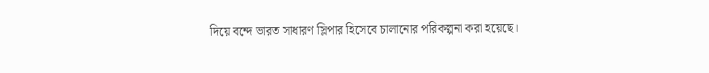দিয়ে বন্দে ভারত সাধারণ স্লিপার হিসেবে চালানোর পরিকল্পনা করা হয়েছে।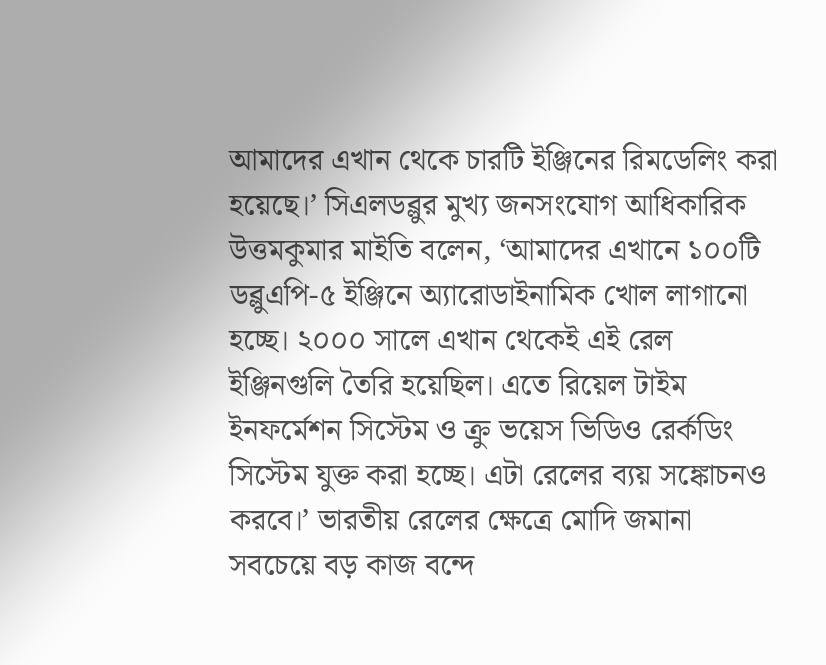আমাদের এখান থেকে চারটি ইঞ্জিনের রিমডেলিং করা হয়েছে।’ সিএলডব্লুর মুখ্য জনসংযোগ আধিকারিক উত্তমকুমার মাইতি বলেন, ‘আমাদের এখানে ১০০টি ডব্লুএপি-৫ ইঞ্জিনে অ্যারোডাইনামিক খোল লাগানো হচ্ছে। ২০০০ সালে এখান থেকেই এই রেল ইঞ্জিনগুলি তৈরি হয়েছিল। এতে রিয়েল টাইম ইনফর্মেশন সিস্টেম ও ক্রু ভয়েস ভিডিও রের্কডিং সিস্টেম যুক্ত করা হচ্ছে। এটা রেলের ব্যয় সঙ্কোচনও করবে।’ ভারতীয় রেলের ক্ষেত্রে মোদি জমানা সবচেয়ে বড় কাজ বন্দে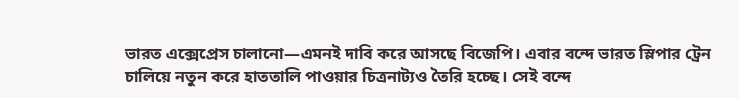ভারত এক্সেপ্রেস চালানো—এমনই দাবি করে আসছে বিজেপি। এবার বন্দে ভারত স্লিপার ট্রেন চালিয়ে নতুন করে হাততালি পাওয়ার চিত্রনাট্যও তৈরি হচ্ছে। সেই বন্দে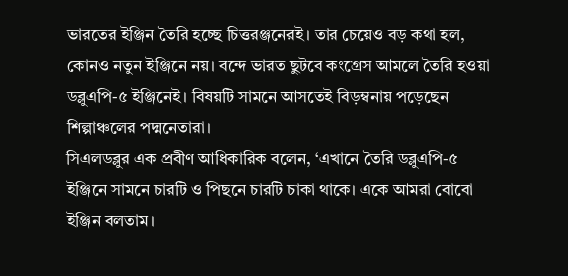ভারতের ইঞ্জিন তৈরি হচ্ছে চিত্তরঞ্জনেরই। তার চেয়েও বড় কথা হল, কোনও নতুন ইঞ্জিনে নয়। বন্দে ভারত ছুটবে কংগ্রেস আমলে তৈরি হওয়া ডব্লুএপি-৫ ইঞ্জিনেই। বিষয়টি সামনে আসতেই বিড়ম্বনায় পড়েছেন শিল্পাঞ্চলের পদ্মনেতারা।
সিএলডব্লুর এক প্রবীণ আধিকারিক বলেন, ‘এখানে তৈরি ডব্লুএপি-৫ ইঞ্জিনে সামনে চারটি ও পিছনে চারটি চাকা থাকে। একে আমরা বোবো ইঞ্জিন বলতাম।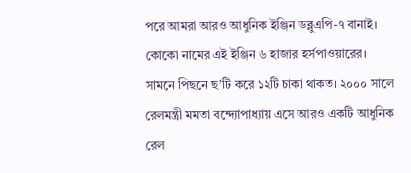পরে আমরা আরও আধুনিক ইঞ্জিন ডব্লুএপি-৭ বানাই। কোকো নামের এই ইঞ্জিন ৬ হাজার হর্সপাওয়ারের। সামনে পিছনে ছ’টি করে ১২টি চাকা থাকত। ২০০০ সালে রেলমন্ত্রী মমতা বন্দ্যোপাধ্যায় এসে আরও একটি আধুনিক রেল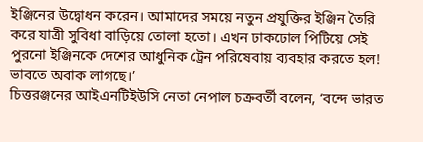ইঞ্জিনের উদ্বোধন করেন। আমাদের সময়ে নতুন প্রযুক্তির ইঞ্জিন তৈরি করে যাত্রী সুবিধা বাড়িয়ে তোলা হতো। এখন ঢাকঢোল পিটিয়ে সেই পুরনো ইঞ্জিনকে দেশের আধুনিক ট্রেন পরিষেবায় ব্যবহার করতে হল! ভাবতে অবাক লাগছে।’
চিত্তরঞ্জনের আইএনটিইউসি নেতা নেপাল চক্রবর্তী বলেন, ‘বন্দে ভারত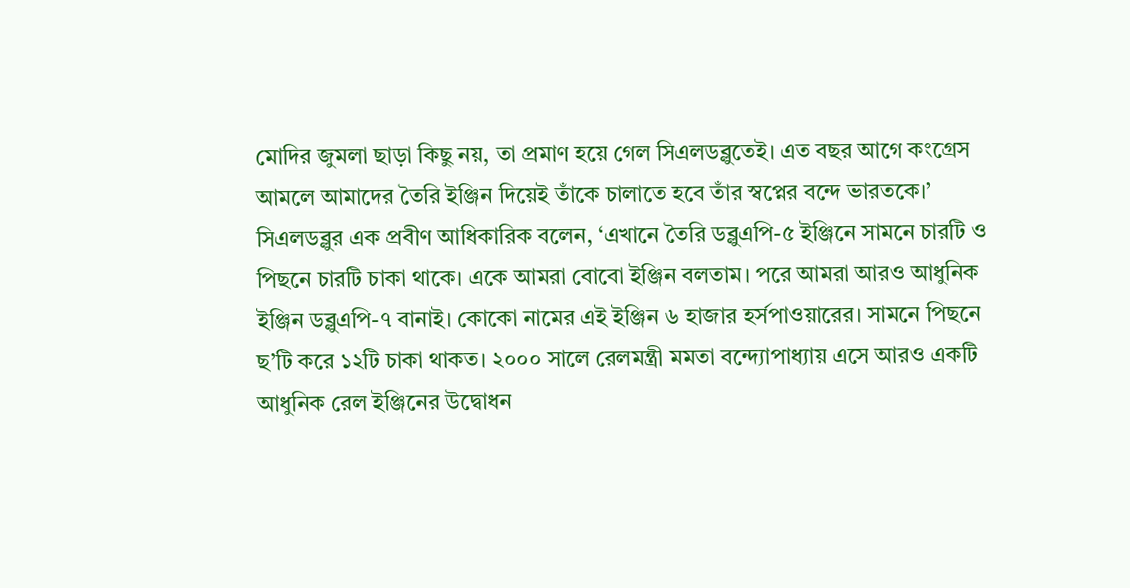মোদির জুমলা ছাড়া কিছু নয়, তা প্রমাণ হয়ে গেল সিএলডব্লুতেই। এত বছর আগে কংগ্রেস আমলে আমাদের তৈরি ইঞ্জিন দিয়েই তাঁকে চালাতে হবে তাঁর স্বপ্নের বন্দে ভারতকে।’
সিএলডব্লুর এক প্রবীণ আধিকারিক বলেন, ‘এখানে তৈরি ডব্লুএপি-৫ ইঞ্জিনে সামনে চারটি ও পিছনে চারটি চাকা থাকে। একে আমরা বোবো ইঞ্জিন বলতাম। পরে আমরা আরও আধুনিক ইঞ্জিন ডব্লুএপি-৭ বানাই। কোকো নামের এই ইঞ্জিন ৬ হাজার হর্সপাওয়ারের। সামনে পিছনে ছ’টি করে ১২টি চাকা থাকত। ২০০০ সালে রেলমন্ত্রী মমতা বন্দ্যোপাধ্যায় এসে আরও একটি আধুনিক রেল ইঞ্জিনের উদ্বোধন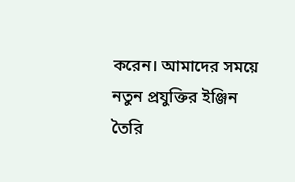করেন। আমাদের সময়ে নতুন প্রযুক্তির ইঞ্জিন তৈরি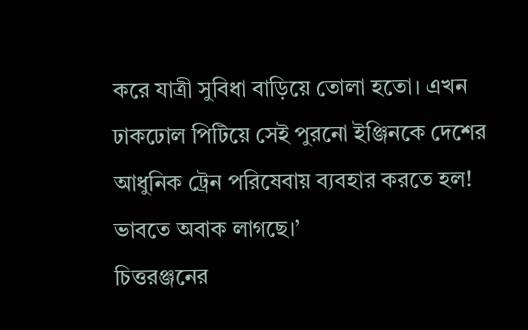করে যাত্রী সুবিধা বাড়িয়ে তোলা হতো। এখন ঢাকঢোল পিটিয়ে সেই পুরনো ইঞ্জিনকে দেশের আধুনিক ট্রেন পরিষেবায় ব্যবহার করতে হল! ভাবতে অবাক লাগছে।’
চিত্তরঞ্জনের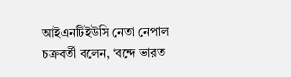আইএনটিইউসি নেতা নেপাল চক্রবর্তী বলেন, ‘বন্দে ভারত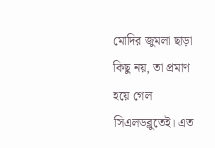মোদির জুমলা ছাড়া কিছু নয়, তা প্রমাণ হয়ে গেল সিএলডব্লুতেই। এত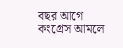বছর আগে কংগ্রেস আমলে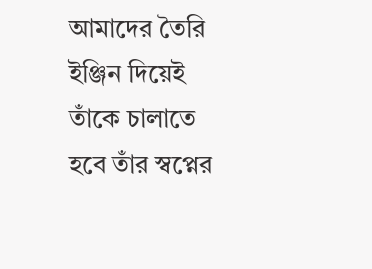আমাদের তৈরি ইঞ্জিন দিয়েই তাঁকে চালাতে হবে তাঁর স্বপ্নের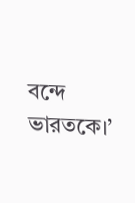বন্দে ভারতকে।’